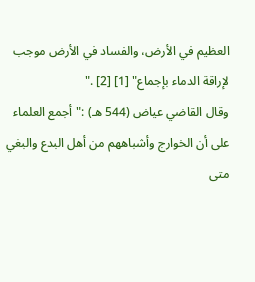العظيم في الأرض، والفساد في الأرض موجب لإراقة الدماء بإجماع" [1] [2] ."
وقال القاضي عياض (544 هـ) :"أجمع العلماء على أن الخوارج وأشباههم من أهل البدع والبغي متى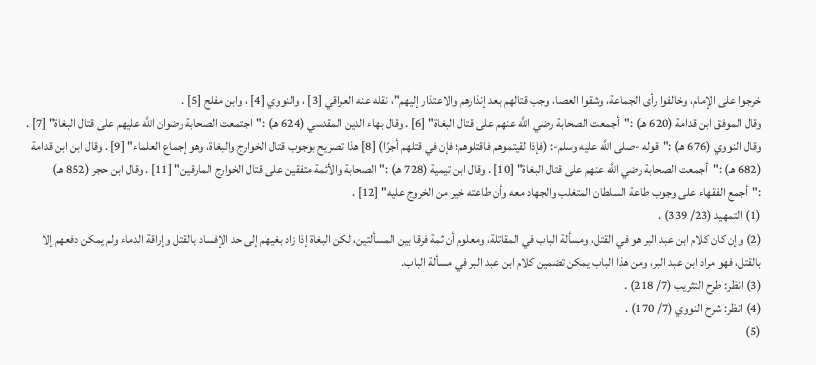خرجوا على الإمام، وخالفوا رأى الجماعة، وشقوا العصا، وجب قتالهم بعد إنذارهم والاعتذار إليهم"، نقله عنه العراقي [3] ، والنووي [4] ، وابن مفلح [5] .
وقال الموفق ابن قدامة (620 هـ) :"أجمعت الصحابة رضي اللَّه عنهم على قتال البغاة" [6] . وقال بهاء الدين المقدسي (624 هـ) :"اجتمعت الصحابة رضوان اللَّه عليهم على قتال البغاة" [7] . وقال النووي (676 هـ) :"قوله -صلى اللَّه عليه وسلم-: (فإذا لقيتموهم فاقتلوهم؛ فإن في قتلهم أجرًا) [8] هذا تصريح بوجوب قتال الخوارج والبغاة، وهو إجماع العلماء" [9] . وقال ابن ابن قدامة (682 هـ) :"أجمعت الصحابة رضي اللَّه عنهم على قتال البغاة" [10] . وقال ابن تيمية (728 هـ) :"الصحابة والأئمة متفقين على قتال الخوارج المارقين" [11] . وقال ابن حجر (852 هـ) :"أجمع الفقهاء على وجوب طاعة السلطان المتغلب والجهاد معه وأن طاعته خير من الخروج عليه" [12] .
(1) التمهيد (23/ 339) .
(2) وإن كان كلام ابن عبد البر هو في القتل، ومسألة الباب في المقاتلة، ومعلوم أن ثمة فرقا بين المسألتين، لكن البغاة إذا زاد بغيهم إلى حد الإفساد بالقتل وإراقة الدماء ولم يمكن دفعهم إلا بالقتل، فهو مراد ابن عبد البر، ومن هذا الباب يمكن تضمين كلام ابن عبد البر في مسألة الباب.
(3) انظر: طرح التثريب (7/ 218) .
(4) انظر: شرح النووي (7/ 170) .
(5)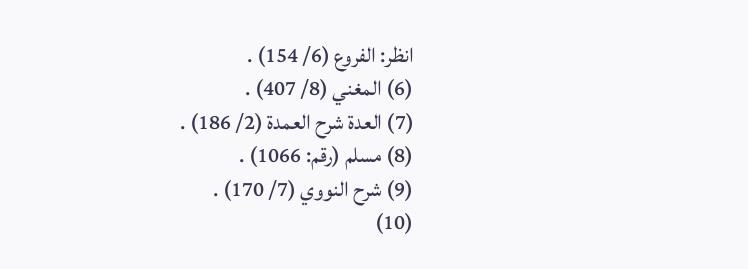انظر: الفروع (6/ 154) .
(6) المغني (8/ 407) .
(7) العدة شرح العمدة (2/ 186) .
(8) مسلم (رقم: 1066) .
(9) شرح النووي (7/ 170) .
(10)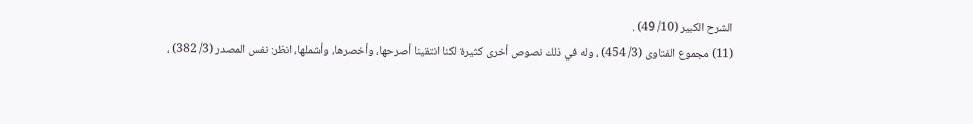الشرح الكبير (10/ 49) .
(11) مجموع الفتاوى (3/ 454) ، وله في ذلك نصوص أخرى كثيرة لكنا انتقينا أصرحها، وأخصرها، وأشملها، انظر: نفس المصدر (3/ 382) ،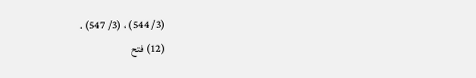(3/ 544) ، (3/ 547) .
(12) فتح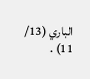الباري (13/ 11) .